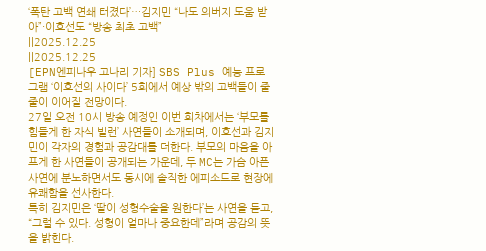‘폭탄 고백 연쇄 터졌다’…김지민 “나도 의버지 도움 받아”·이호선도 “방송 최초 고백”
||2025.12.25
||2025.12.25
[EPN엔피나우 고나리 기자] SBS Plus 예능 프로그램 ‘이호선의 사이다’ 5회에서 예상 밖의 고백들이 줄줄이 이어질 전망이다.
27일 오전 10시 방송 예정인 이번 회차에서는 ‘부모를 힘들게 한 자식 빌런’ 사연들이 소개되며, 이호선과 김지민이 각자의 경험과 공감대를 더한다. 부모의 마음을 아프게 한 사연들이 공개되는 가운데, 두 MC는 가슴 아픈 사연에 분노하면서도 동시에 솔직한 에피소드로 현장에 유쾌함을 선사한다.
특히 김지민은 ‘딸이 성형수술을 원한다’는 사연을 듣고, “그럴 수 있다. 성형이 얼마나 중요한데”라며 공감의 뜻을 밝힌다.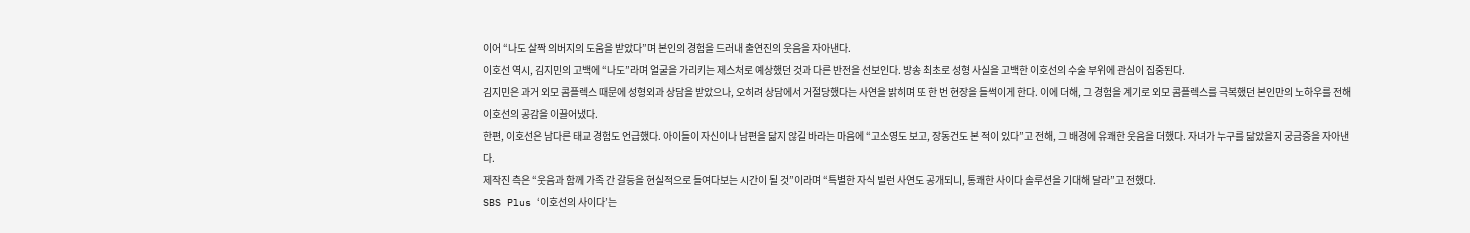이어 “나도 살짝 의버지의 도움을 받았다”며 본인의 경험을 드러내 출연진의 웃음을 자아낸다.
이호선 역시, 김지민의 고백에 “나도”라며 얼굴을 가리키는 제스처로 예상했던 것과 다른 반전을 선보인다. 방송 최초로 성형 사실을 고백한 이호선의 수술 부위에 관심이 집중된다.
김지민은 과거 외모 콤플렉스 때문에 성형외과 상담을 받았으나, 오히려 상담에서 거절당했다는 사연을 밝히며 또 한 번 현장을 들썩이게 한다. 이에 더해, 그 경험을 계기로 외모 콤플렉스를 극복했던 본인만의 노하우를 전해 이호선의 공감을 이끌어냈다.
한편, 이호선은 남다른 태교 경험도 언급했다. 아이들이 자신이나 남편을 닮지 않길 바라는 마음에 “고소영도 보고, 장동건도 본 적이 있다”고 전해, 그 배경에 유쾌한 웃음을 더했다. 자녀가 누구를 닮았을지 궁금증을 자아낸다.
제작진 측은 “웃음과 함께 가족 간 갈등을 현실적으로 들여다보는 시간이 될 것”이라며 “특별한 자식 빌런 사연도 공개되니, 통쾌한 사이다 솔루션을 기대해 달라”고 전했다.
SBS Plus ‘이호선의 사이다’는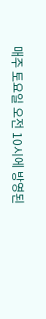매주 토요일 오전 10시에 방영된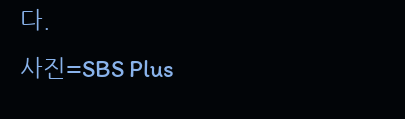다.
사진=SBS Plus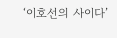‘이호선의 사이다’